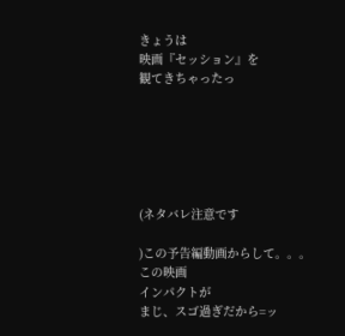きょうは
映画『セッション』を
観てきちゃったっ






(ネタバレ注意です

)この予告編動画からして。。。
この映画
インパクトが
まじ、スゴ過ぎだから=ッ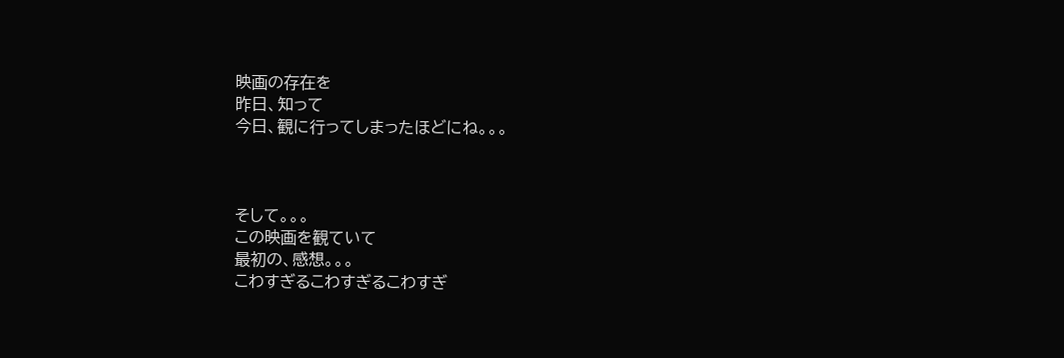映画の存在を
昨日、知って
今日、観に行ってしまったほどにね。。。



そして。。。
この映画を観ていて
最初の、感想。。。
こわすぎるこわすぎるこわすぎ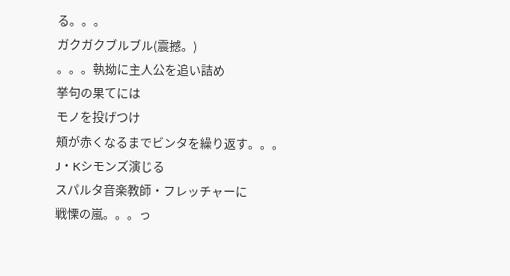る。。。
ガクガクブルブル(震撼。)
。。。執拗に主人公を追い詰め
挙句の果てには
モノを投げつけ
頬が赤くなるまでビンタを繰り返す。。。
J・Kシモンズ演じる
スパルタ音楽教師・フレッチャーに
戦慄の嵐。。。っ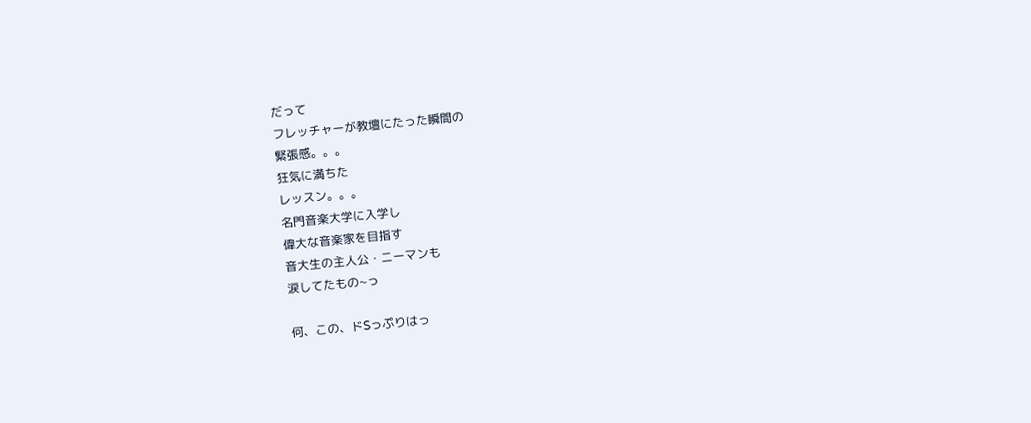だって
フレッチャーが教壇にたった瞬間の
緊張感。。。
狂気に満ちた
レッスン。。。
名門音楽大学に入学し
偉大な音楽家を目指す
音大生の主人公・ニーマンも
涙してたもの~っ

何、この、ドSっぷりはっ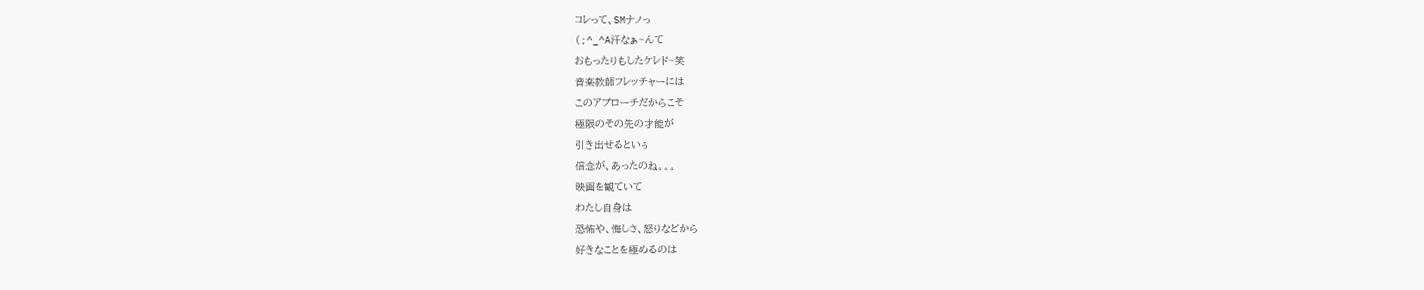コレって、SMナノっ
(;^_^A汗なぁ~んて
おもったりもしたケレド~笑
音楽教師フレッチャーには
このアプローチだからこそ
極限のその先の才能が
引き出せるといぅ
信念が、あったのね。。。
映画を観ていて
わたし自身は
恐怖や、悔しさ、怒りなどから
好きなことを極めるのは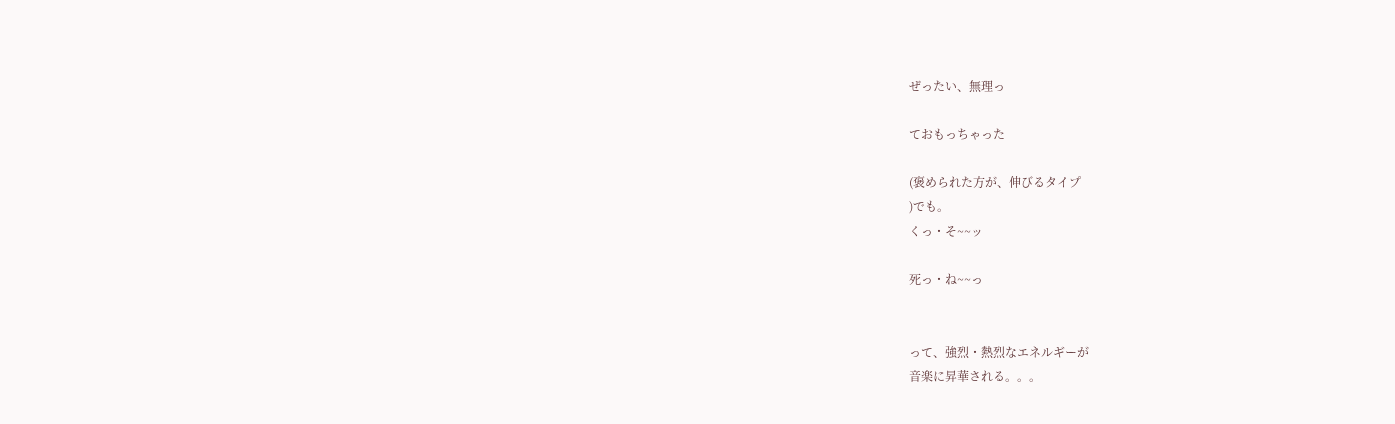ぜったい、無理っ

ておもっちゃった

(褒められた方が、伸びるタイプ
)でも。
くっ・そ~~ッ

死っ・ね~~っ


って、強烈・熱烈なエネルギーが
音楽に昇華される。。。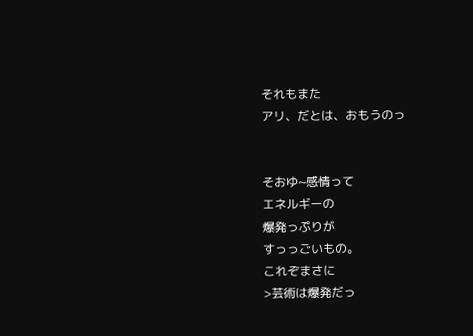それもまた
アリ、だとは、おもうのっ


そおゆ~感情って
エネルギーの
爆発っぷりが
すっっごいもの。
これぞまさに
>芸術は爆発だっ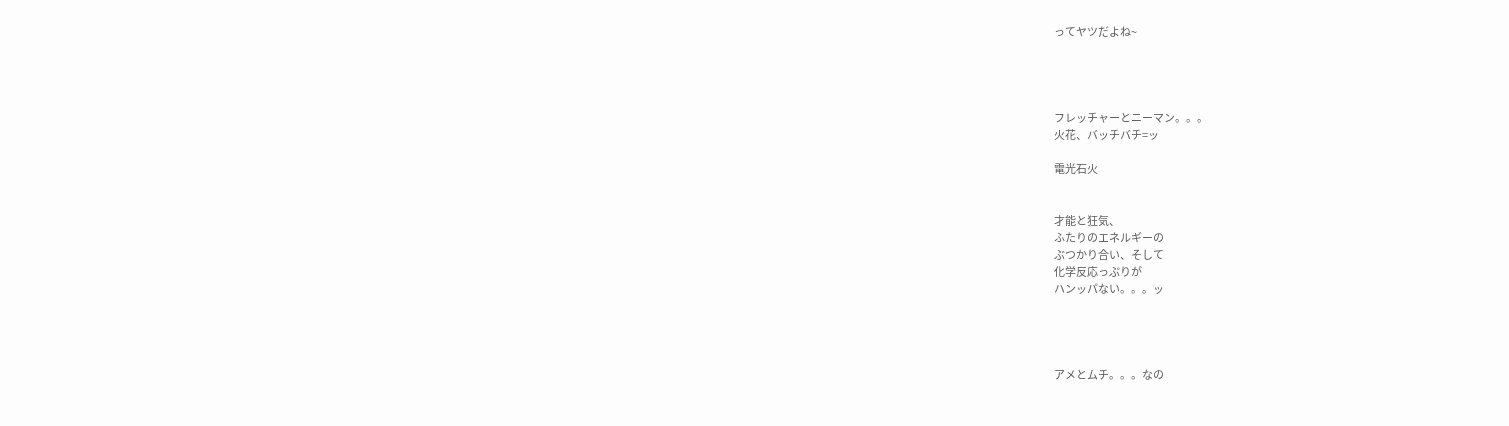ってヤツだよね~




フレッチャーとニーマン。。。
火花、バッチバチ=ッ

電光石火


才能と狂気、
ふたりのエネルギーの
ぶつかり合い、そして
化学反応っぷりが
ハンッパない。。。ッ




アメとムチ。。。なの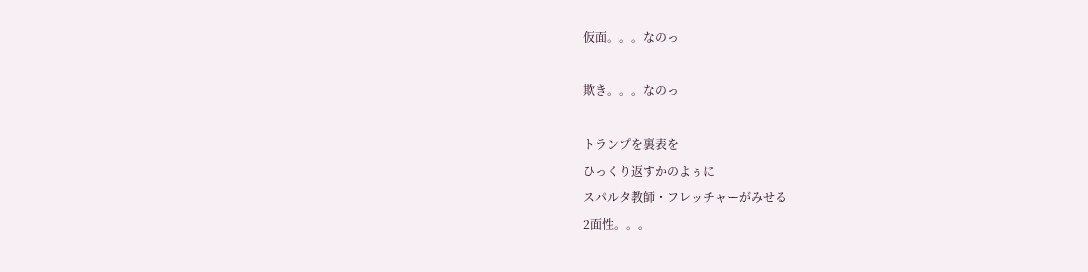仮面。。。なのっ

欺き。。。なのっ

トランプを裏表を
ひっくり返すかのよぅに
スパルタ教師・フレッチャーがみせる
2面性。。。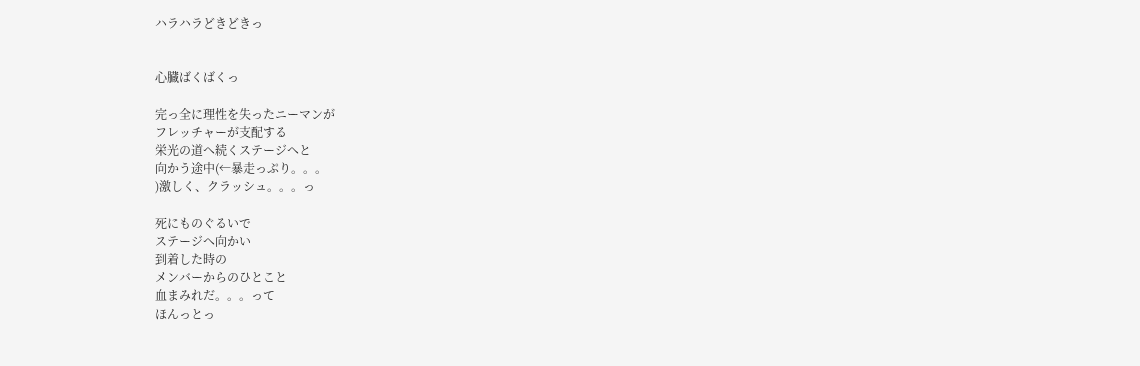ハラハラどきどきっ


心臓ばくばくっ

完っ全に理性を失ったニーマンが
フレッチャーが支配する
栄光の道へ続くステージへと
向かう途中(←暴走っぷり。。。
)激しく、クラッシュ。。。っ

死にものぐるいで
ステージへ向かい
到着した時の
メンバーからのひとこと
血まみれだ。。。って
ほんっとっ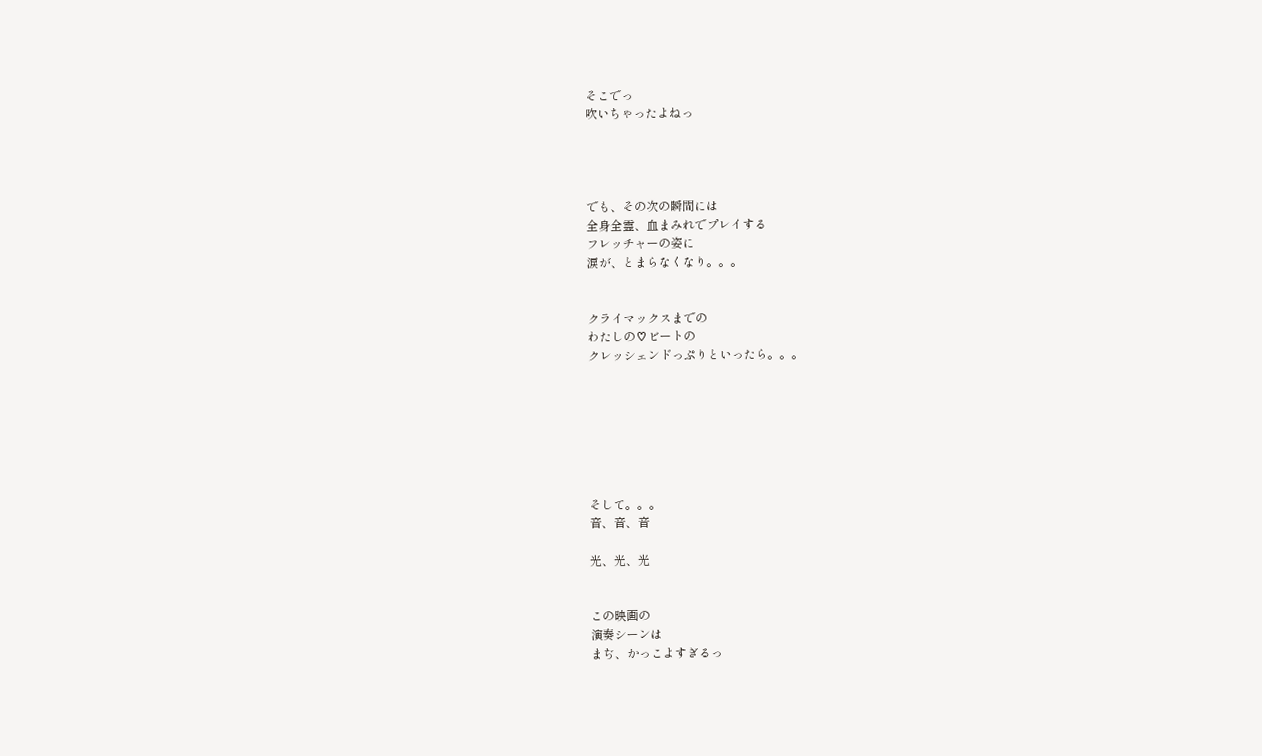そこでっ
吹いちゃったよねっ




でも、その次の瞬間には
全身全霊、血まみれでプレイする
フレッチャーの姿に
涙が、とまらなくなり。。。


クライマックスまでの
わたしの♡ビートの
クレッシェンドっぷりといったら。。。







そして。。。
音、音、音

光、光、光


この映画の
演奏シーンは
まぢ、かっこよすぎるっ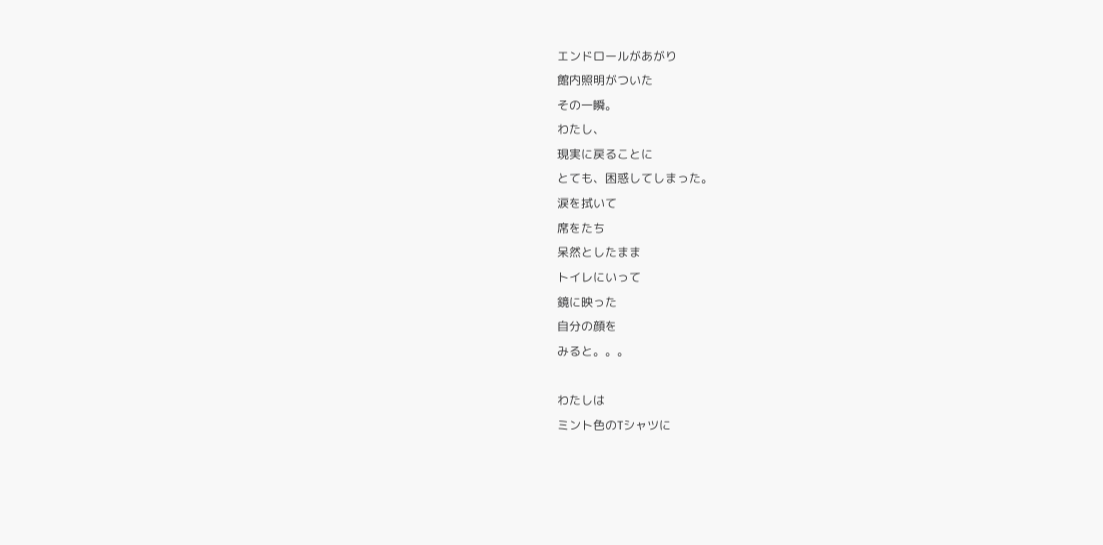エンドロールがあがり
館内照明がついた
その一瞬。
わたし、
現実に戻ることに
とても、困惑してしまった。
涙を拭いて
席をたち
呆然としたまま
トイレにいって
鏡に映った
自分の顔を
みると。。。

わたしは
ミント色のTシャツに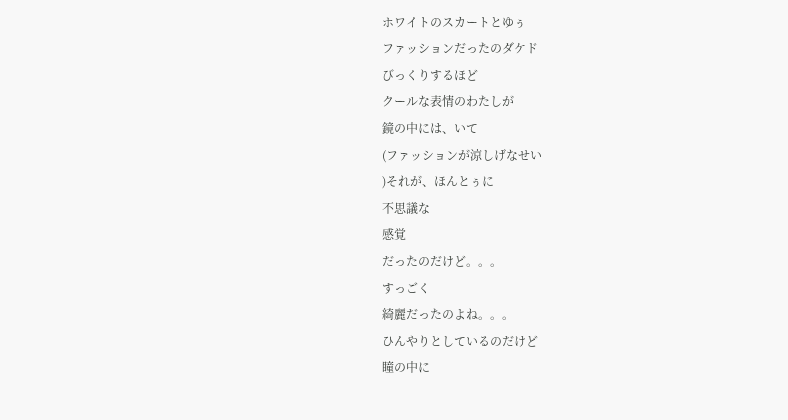ホワイトのスカートとゆぅ
ファッションだったのダケド
びっくりするほど
クールな表情のわたしが
鏡の中には、いて
(ファッションが涼しげなせい
)それが、ほんとぅに
不思議な
感覚
だったのだけど。。。
すっごく
綺麗だったのよね。。。
ひんやりとしているのだけど
瞳の中に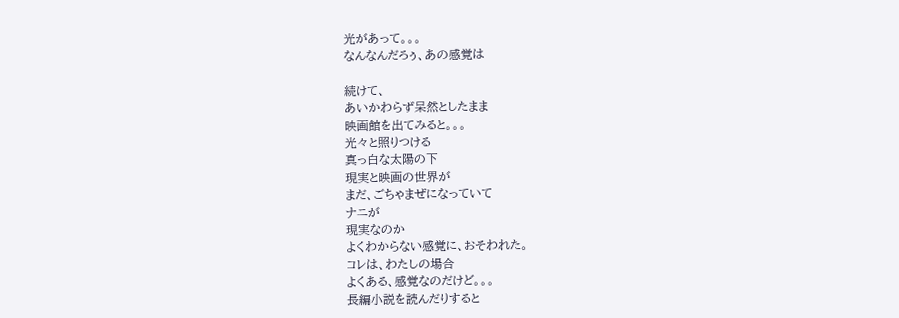光があって。。。
なんなんだろぅ、あの感覚は

続けて、
あいかわらず呆然としたまま
映画館を出てみると。。。
光々と照りつける
真っ白な太陽の下
現実と映画の世界が
まだ、ごちゃまぜになっていて
ナニが
現実なのか
よくわからない感覚に、おそわれた。
コレは、わたしの場合
よくある、感覚なのだけど。。。
長編小説を読んだりすると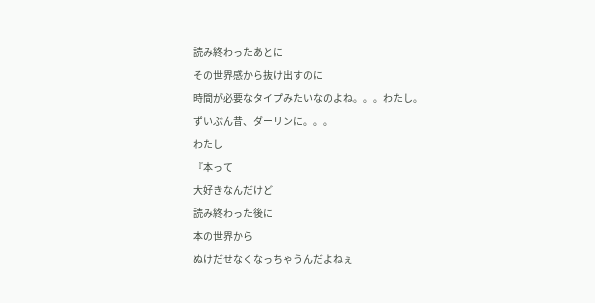読み終わったあとに
その世界感から抜け出すのに
時間が必要なタイプみたいなのよね。。。わたし。
ずいぶん昔、ダーリンに。。。
わたし
『本って
大好きなんだけど
読み終わった後に
本の世界から
ぬけだせなくなっちゃうんだよねぇ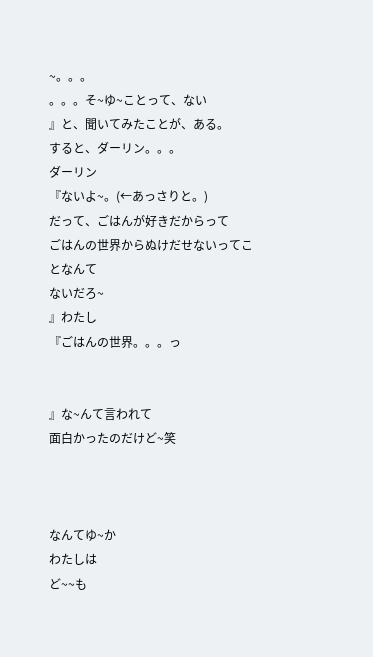~。。。
。。。そ~ゆ~ことって、ない
』と、聞いてみたことが、ある。
すると、ダーリン。。。
ダーリン
『ないよ~。(←あっさりと。)
だって、ごはんが好きだからって
ごはんの世界からぬけだせないってことなんて
ないだろ~
』わたし
『ごはんの世界。。。っ


』な~んて言われて
面白かったのだけど~笑



なんてゆ~か
わたしは
ど~~も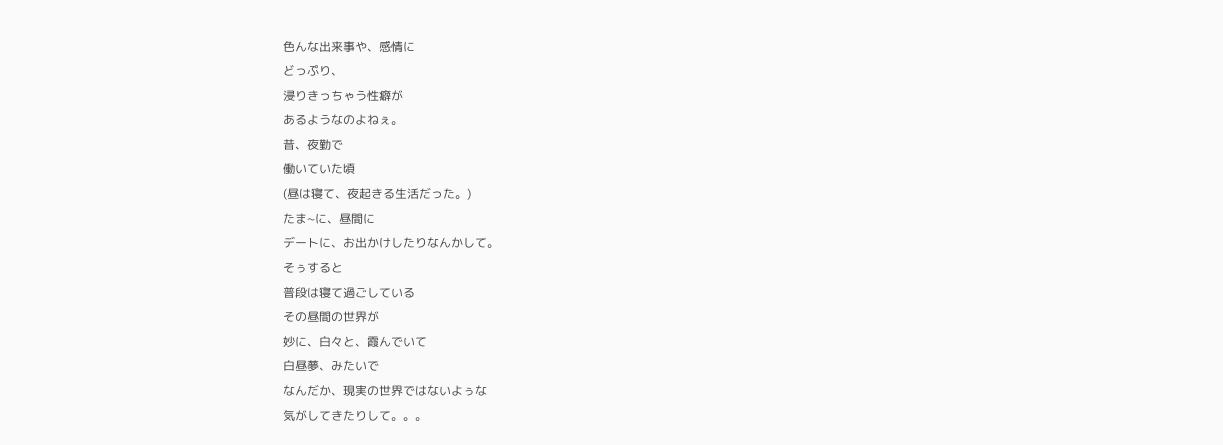色んな出来事や、感情に
どっぷり、
浸りきっちゃう性癖が
あるようなのよねぇ。
昔、夜勤で
働いていた頃
(昼は寝て、夜起きる生活だった。)
たま~に、昼間に
デートに、お出かけしたりなんかして。
そぅすると
普段は寝て過ごしている
その昼間の世界が
妙に、白々と、霞んでいて
白昼夢、みたいで
なんだか、現実の世界ではないよぅな
気がしてきたりして。。。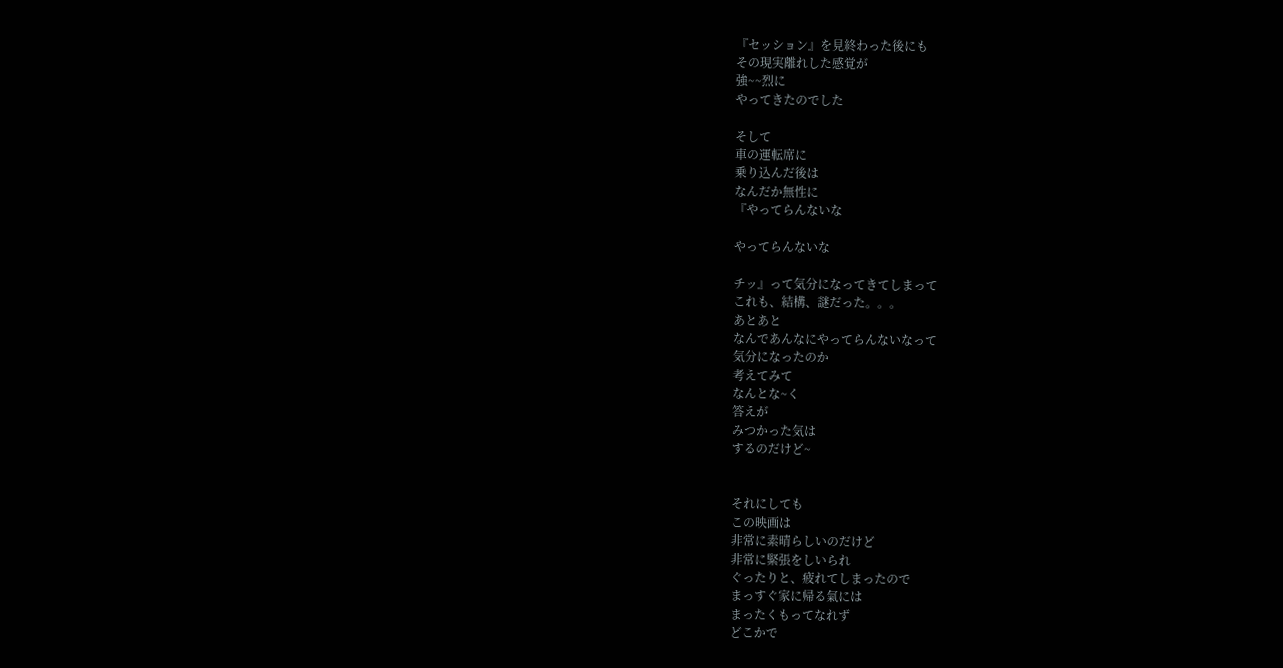『セッション』を見終わった後にも
その現実離れした感覚が
強~~烈に
やってきたのでした

そして
車の運転席に
乗り込んだ後は
なんだか無性に
『やってらんないな

やってらんないな

チッ』って気分になってきてしまって
これも、結構、謎だった。。。
あとあと
なんであんなにやってらんないなって
気分になったのか
考えてみて
なんとな~く
答えが
みつかった気は
するのだけど~


それにしても
この映画は
非常に素晴らしいのだけど
非常に緊張をしいられ
ぐったりと、疲れてしまったので
まっすぐ家に帰る氣には
まったくもってなれず
どこかで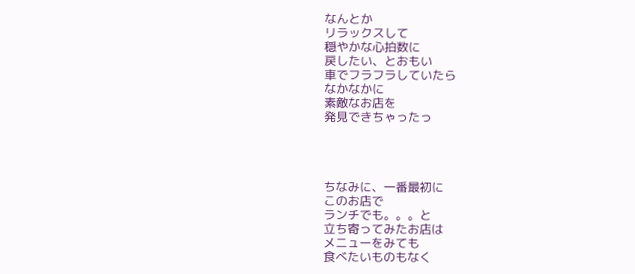なんとか
リラックスして
穏やかな心拍数に
戻したい、とおもい
車でフラフラしていたら
なかなかに
素敵なお店を
発見できちゃったっ




ちなみに、一番最初に
このお店で
ランチでも。。。と
立ち寄ってみたお店は
メニューをみても
食べたいものもなく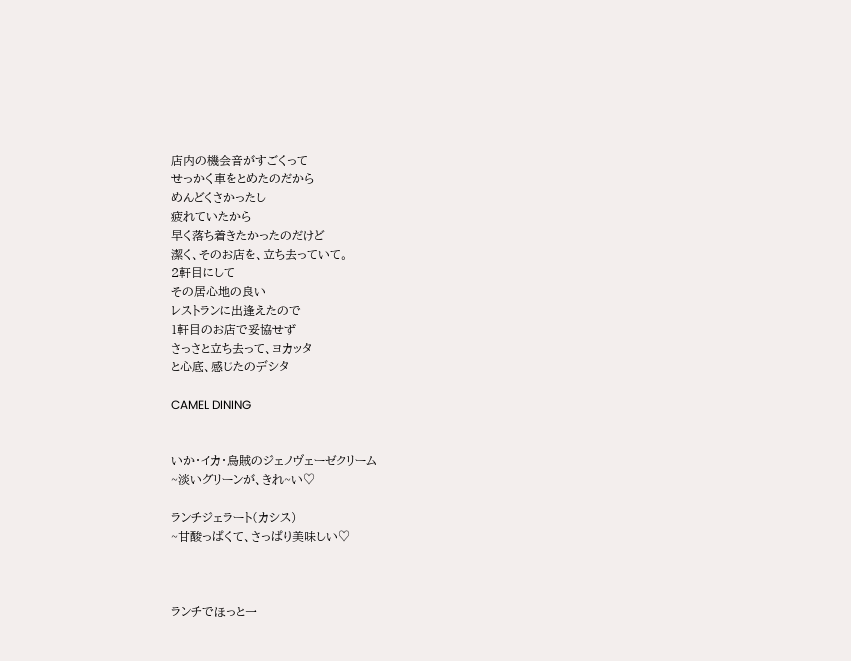店内の機会音がすごくって
せっかく車をとめたのだから
めんどくさかったし
疲れていたから
早く落ち着きたかったのだけど
潔く、そのお店を、立ち去っていて。
2軒目にして
その居心地の良い
レストランに出逢えたので
1軒目のお店で妥協せず
さっさと立ち去って、ヨカッタ
と心底、感じたのデシタ

CAMEL DINING


いか・イカ・烏賊のジェノヴェーゼクリーム
~淡いグリーンが、きれ~い♡

ランチジェラート(カシス)
~甘酸っぱくて、さっぱり美味しい♡



ランチでほっと一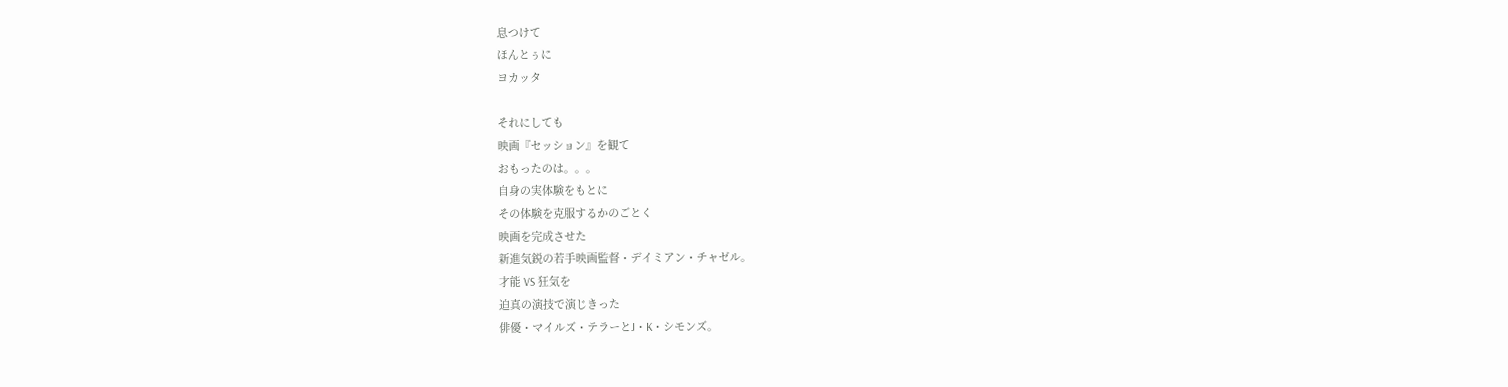息つけて
ほんとぅに
ヨカッタ

それにしても
映画『セッション』を観て
おもったのは。。。
自身の実体験をもとに
その体験を克服するかのごとく
映画を完成させた
新進気鋭の若手映画監督・デイミアン・チャゼル。
才能 VS 狂気を
迫真の演技で演じきった
俳優・マイルズ・テラーとJ・K・シモンズ。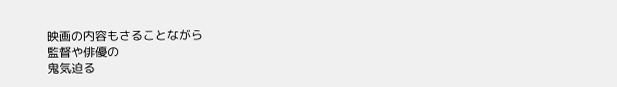映画の内容もさることながら
監督や俳優の
鬼気迫る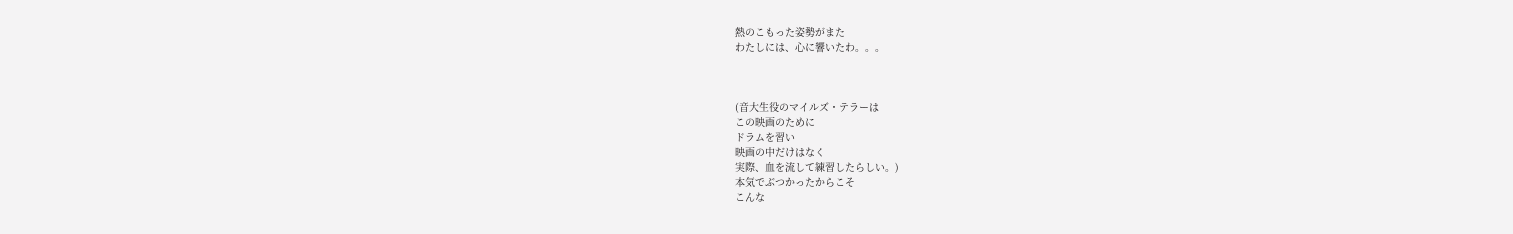熱のこもった姿勢がまた
わたしには、心に響いたわ。。。



(音大生役のマイルズ・テラーは
この映画のために
ドラムを習い
映画の中だけはなく
実際、血を流して練習したらしい。)
本気でぶつかったからこそ
こんな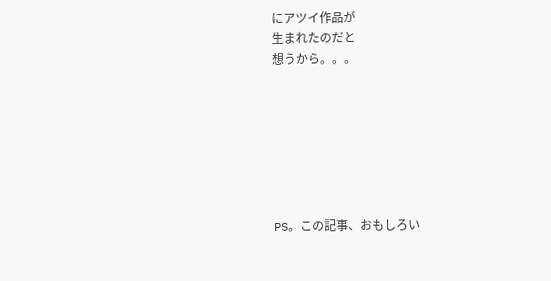にアツイ作品が
生まれたのだと
想うから。。。







PS。この記事、おもしろい